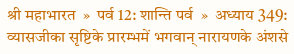श्री महाभारत  »  पर्व 12: शान्ति पर्व  »  अध्याय 349: व्यासजीका सृष्टिके प्रारम्भमें भगवान् नारायणके अंशसे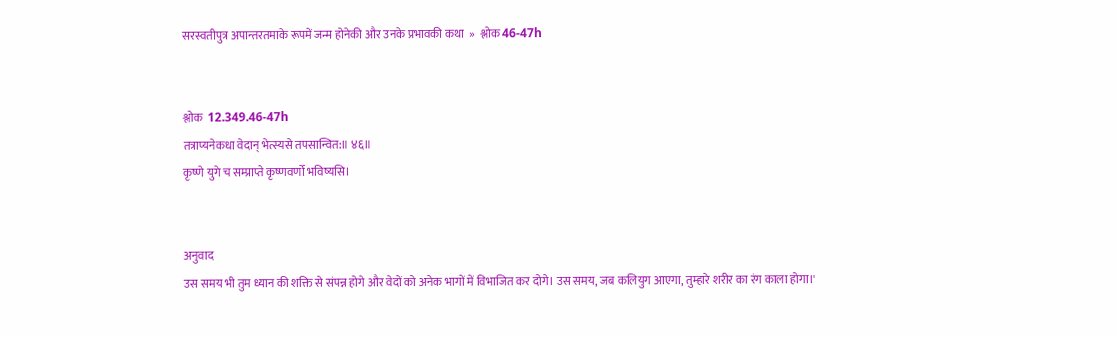सरस्वतीपुत्र अपान्तरतमाके रूपमें जन्म होनेकी और उनके प्रभावकी कथा  »  श्लोक 46-47h


श्लोक  12.349.46-47h
तत्राप्यनेकधा वेदान् भेत्स्यसे तपसान्वित:॥ ४६॥
कृष्णे युगे च सम्प्राप्ते कृष्णवर्णो भविष्यसि।


अनुवाद
उस समय भी तुम ध्यान की शक्ति से संपन्न होगे और वेदों को अनेक भागों में विभाजित कर दोगे। उस समय, जब कलियुग आएगा, तुम्हारे शरीर का रंग काला होगा।'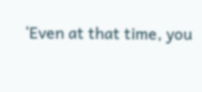‘Even at that time, you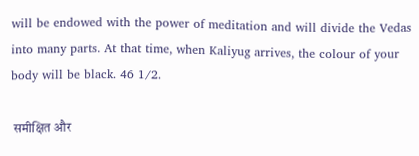will be endowed with the power of meditation and will divide the Vedas into many parts. At that time, when Kaliyug arrives, the colour of your body will be black. 46 1/2.

 समीक्षित और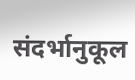संदर्भानुकूल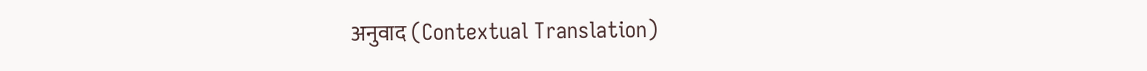अनुवाद (Contextual Translation)